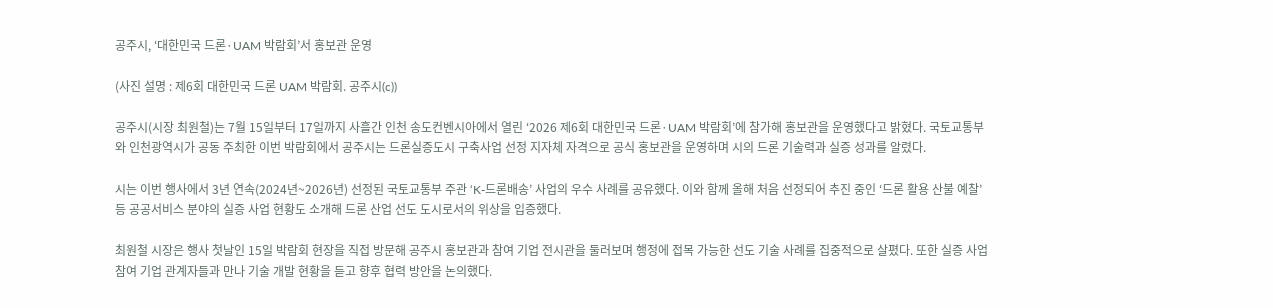공주시, ‘대한민국 드론·UAM 박람회’서 홍보관 운영

(사진 설명 : 제6회 대한민국 드론 UAM 박람회. 공주시(c))

공주시(시장 최원철)는 7월 15일부터 17일까지 사흘간 인천 송도컨벤시아에서 열린 ‘2026 제6회 대한민국 드론·UAM 박람회’에 참가해 홍보관을 운영했다고 밝혔다. 국토교통부와 인천광역시가 공동 주최한 이번 박람회에서 공주시는 드론실증도시 구축사업 선정 지자체 자격으로 공식 홍보관을 운영하며 시의 드론 기술력과 실증 성과를 알렸다.

시는 이번 행사에서 3년 연속(2024년~2026년) 선정된 국토교통부 주관 ‘K-드론배송’ 사업의 우수 사례를 공유했다. 이와 함께 올해 처음 선정되어 추진 중인 ‘드론 활용 산불 예찰’ 등 공공서비스 분야의 실증 사업 현황도 소개해 드론 산업 선도 도시로서의 위상을 입증했다.

최원철 시장은 행사 첫날인 15일 박람회 현장을 직접 방문해 공주시 홍보관과 참여 기업 전시관을 둘러보며 행정에 접목 가능한 선도 기술 사례를 집중적으로 살폈다. 또한 실증 사업 참여 기업 관계자들과 만나 기술 개발 현황을 듣고 향후 협력 방안을 논의했다.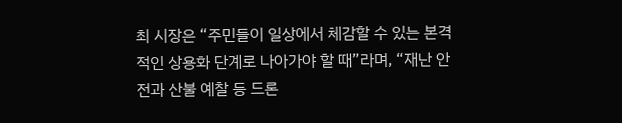최 시장은 “주민들이 일상에서 체감할 수 있는 본격적인 상용화 단계로 나아가야 할 때”라며, “재난 안전과 산불 예찰 등 드론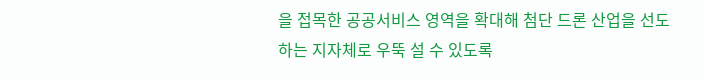을 접목한 공공서비스 영역을 확대해 첨단 드론 산업을 선도하는 지자체로 우뚝 설 수 있도록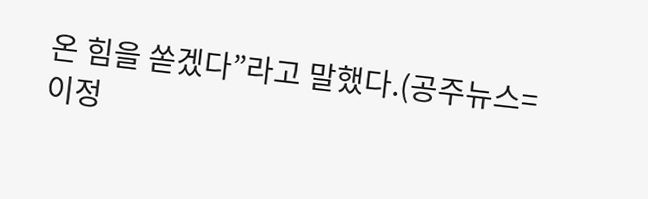온 힘을 쏟겠다”라고 말했다.(공주뉴스=이정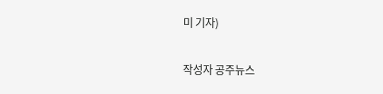미 기자)

작성자 공주뉴스